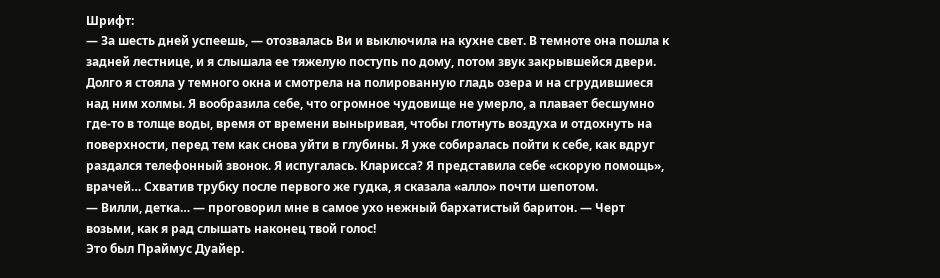Шрифт:
— За шесть дней успеешь, — отозвалась Ви и выключила на кухне свет. В темноте она пошла к задней лестнице, и я слышала ее тяжелую поступь по дому, потом звук закрывшейся двери.
Долго я стояла у темного окна и смотрела на полированную гладь озера и на сгрудившиеся над ним холмы. Я вообразила себе, что огромное чудовище не умерло, а плавает бесшумно где-то в толще воды, время от времени выныривая, чтобы глотнуть воздуха и отдохнуть на поверхности, перед тем как снова уйти в глубины. Я уже собиралась пойти к себе, как вдруг раздался телефонный звонок. Я испугалась. Кларисса? Я представила себе «скорую помощь», врачей… Схватив трубку после первого же гудка, я сказала «алло» почти шепотом.
— Вилли, детка… — проговорил мне в самое ухо нежный бархатистый баритон. — Черт возьми, как я рад слышать наконец твой голос!
Это был Праймус Дуайер.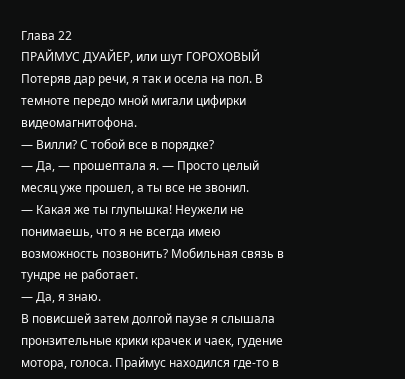Глава 22
ПРАЙМУС ДУАЙЕР, или шут ГОРОХОВЫЙ
Потеряв дар речи, я так и осела на пол. В темноте передо мной мигали цифирки видеомагнитофона.
— Вилли? С тобой все в порядке?
— Да, — прошептала я. — Просто целый месяц уже прошел, а ты все не звонил.
— Какая же ты глупышка! Неужели не понимаешь, что я не всегда имею возможность позвонить? Мобильная связь в тундре не работает.
— Да, я знаю.
В повисшей затем долгой паузе я слышала пронзительные крики крачек и чаек, гудение мотора, голоса. Праймус находился где-то в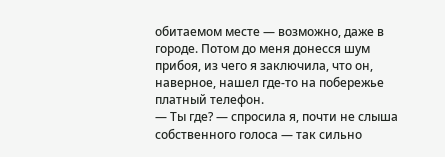обитаемом месте — возможно, даже в городе. Потом до меня донесся шум прибоя, из чего я заключила, что он, наверное, нашел где-то на побережье платный телефон.
— Ты где? — спросила я, почти не слыша собственного голоса — так сильно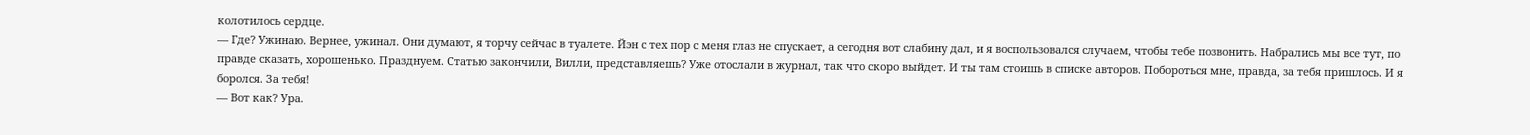колотилось сердце.
— Где? Ужинаю. Вернее, ужинал. Они думают, я торчу сейчас в туалете. Йэн с тех пор с меня глаз не спускает, а сегодня вот слабину дал, и я воспользовался случаем, чтобы тебе позвонить. Набрались мы все тут, по правде сказать, хорошенько. Празднуем. Статью закончили, Вилли, представляешь? Уже отослали в журнал, так что скоро выйдет. И ты там стоишь в списке авторов. Побороться мне, правда, за тебя пришлось. И я боролся. За тебя!
— Вот как? Ура.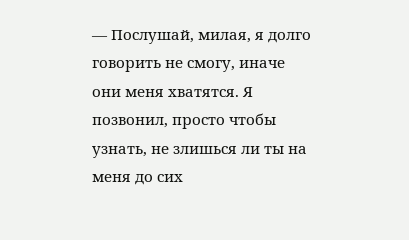— Послушай, милая, я долго говорить не смогу, иначе они меня хватятся. Я позвонил, просто чтобы узнать, не злишься ли ты на меня до сих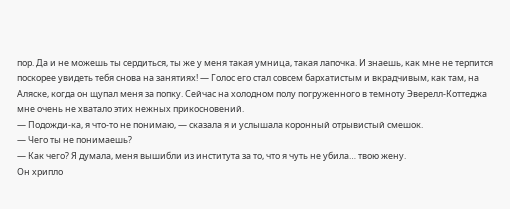пор. Да и не можешь ты сердиться, ты же у меня такая умница, такая лапочка. И знаешь, как мне не терпится поскорее увидеть тебя снова на занятиях! — Голос его стал совсем бархатистым и вкрадчивым, как там, на Аляске, когда он щупал меня за попку. Сейчас на холодном полу погруженного в темноту Эверелл-Коттеджа мне очень не хватало этих нежных прикосновений.
— Подожди-ка, я что-то не понимаю, — сказала я и услышала коронный отрывистый смешок.
— Чего ты не понимаешь?
— Как чего? Я думала, меня вышибли из института за то, что я чуть не убила… твою жену.
Он хрипло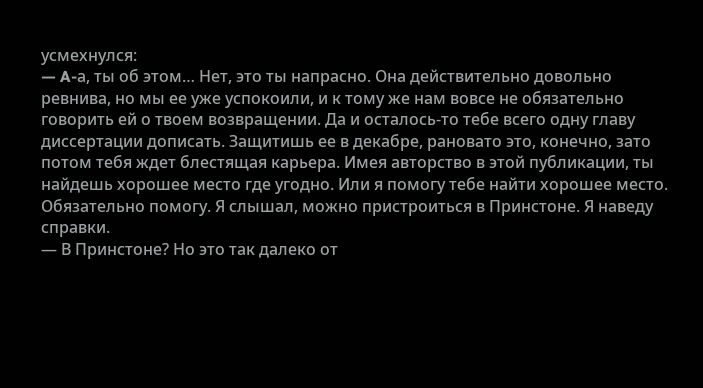усмехнулся:
— A-а, ты об этом… Нет, это ты напрасно. Она действительно довольно ревнива, но мы ее уже успокоили, и к тому же нам вовсе не обязательно говорить ей о твоем возвращении. Да и осталось-то тебе всего одну главу диссертации дописать. Защитишь ее в декабре, рановато это, конечно, зато потом тебя ждет блестящая карьера. Имея авторство в этой публикации, ты найдешь хорошее место где угодно. Или я помогу тебе найти хорошее место. Обязательно помогу. Я слышал, можно пристроиться в Принстоне. Я наведу справки.
— В Принстоне? Но это так далеко от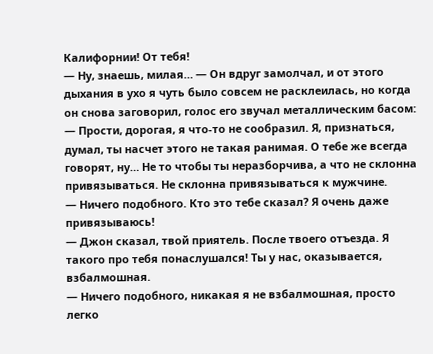Калифорнии! От тебя!
— Ну, знаешь, милая… — Он вдруг замолчал, и от этого дыхания в ухо я чуть было совсем не расклеилась, но когда он снова заговорил, голос его звучал металлическим басом: — Прости, дорогая, я что-то не сообразил. Я, признаться, думал, ты насчет этого не такая ранимая. О тебе же всегда говорят, ну… Не то чтобы ты неразборчива, а что не склонна привязываться. Не склонна привязываться к мужчине.
— Ничего подобного. Кто это тебе сказал? Я очень даже привязываюсь!
— Джон сказал, твой приятель. После твоего отъезда. Я такого про тебя понаслушался! Ты у нас, оказывается, взбалмошная.
— Ничего подобного, никакая я не взбалмошная, просто легко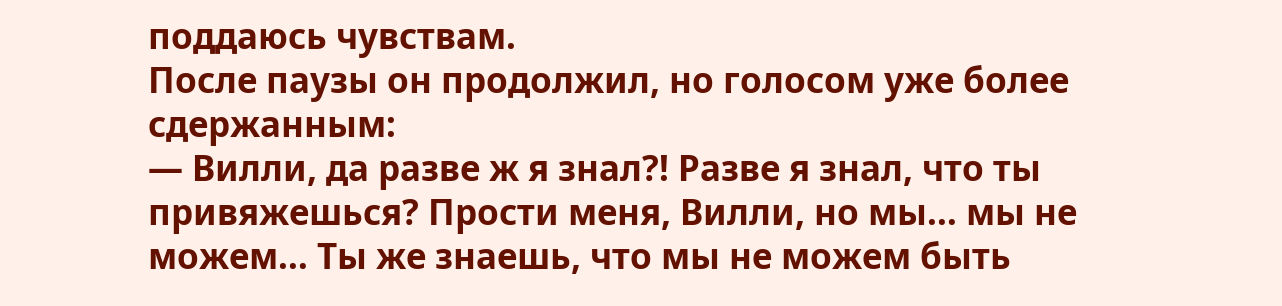поддаюсь чувствам.
После паузы он продолжил, но голосом уже более сдержанным:
— Вилли, да разве ж я знал?! Разве я знал, что ты привяжешься? Прости меня, Вилли, но мы… мы не можем… Ты же знаешь, что мы не можем быть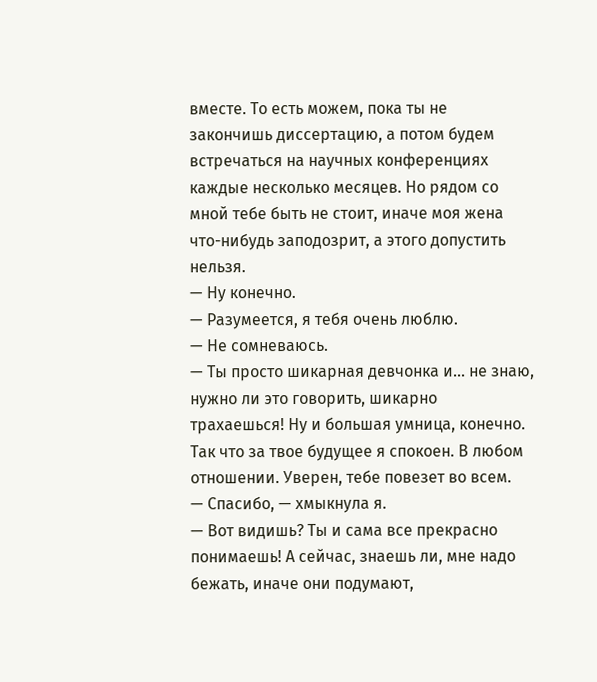вместе. То есть можем, пока ты не закончишь диссертацию, а потом будем встречаться на научных конференциях каждые несколько месяцев. Но рядом со мной тебе быть не стоит, иначе моя жена что-нибудь заподозрит, а этого допустить нельзя.
— Ну конечно.
— Разумеется, я тебя очень люблю.
— Не сомневаюсь.
— Ты просто шикарная девчонка и… не знаю, нужно ли это говорить, шикарно трахаешься! Ну и большая умница, конечно. Так что за твое будущее я спокоен. В любом отношении. Уверен, тебе повезет во всем.
— Спасибо, — хмыкнула я.
— Вот видишь? Ты и сама все прекрасно понимаешь! А сейчас, знаешь ли, мне надо бежать, иначе они подумают,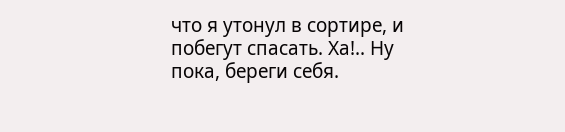что я утонул в сортире, и побегут спасать. Ха!.. Ну пока, береги себя.